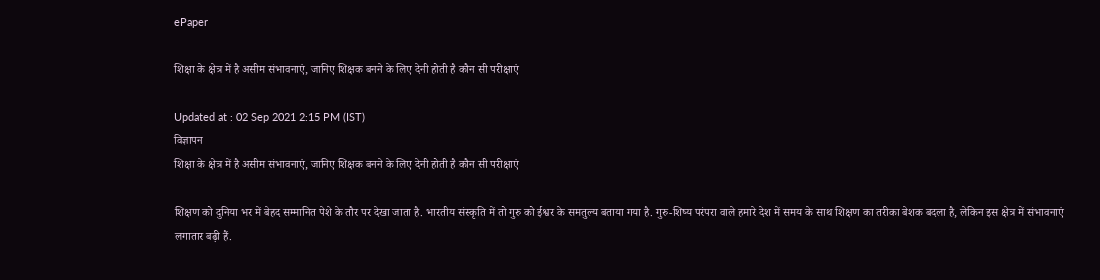ePaper

शिक्षा के क्षेत्र में है असीम संभावनाएं, जानिए शिक्षक बनने के लिए देनी होती है कौन सी परीक्षाएं

Updated at : 02 Sep 2021 2:15 PM (IST)
विज्ञापन
शिक्षा के क्षेत्र में है असीम संभावनाएं, जानिए शिक्षक बनने के लिए देनी होती है कौन सी परीक्षाएं

शिक्षण को दुनिया भर में बेहद सम्मानित पेशे के तौर पर देखा जाता है. भारतीय संस्कृति में तो गुरु को ईश्वर के समतुल्य बताया गया है. गुरु-शिष्य परंपरा वाले हमारे देश में समय के साथ शिक्षण का तरीका बेशक बदला है, लेकिन इस क्षेत्र में संभावनाएं लगातार बढ़ी हैं.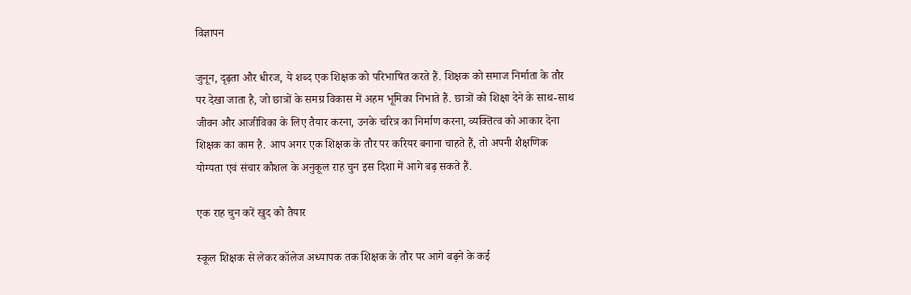विज्ञापन

जुनून, दृढ़ता और धीरज, ये शब्द एक शिक्षक को परिभाषित करते हैं. शिक्षक को समाज निर्माता के तौर पर देखा जाता है, जो छात्रों के समग्र विकास में अहम भूमिका निभाते हैं. छात्रों को शिक्षा देने के साथ-साथ जीवन और आजीविका के लिए तैयार करना, उनके चरित्र का निर्माण करना, व्यक्तित्व को आकार देना शिक्षक का काम है. आप अगर एक शिक्षक के तौर पर करियर बनाना चाहते हैं, तो अपनी शैक्षणिक योग्यता एवं संचार कौशल के अनुकूल राह चुन इस दिशा में आगे बढ़ सकते हैं.

एक राह चुन करें खुद को तैयार

स्कूल शिक्षक से लेकर कॉलेज अध्यापक तक शिक्षक के तौर पर आगे बढ़ने के कई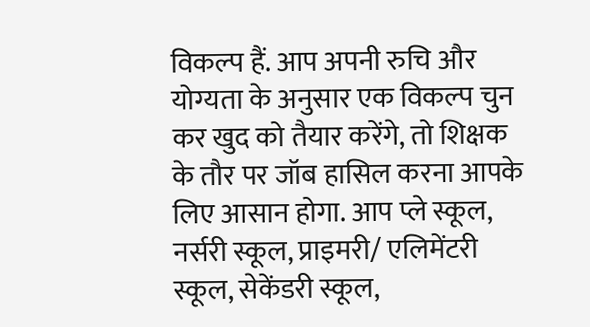विकल्प हैं. आप अपनी रुचि और योग्यता के अनुसार एक विकल्प चुन कर खुद को तैयार करेंगे, तो शिक्षक के तौर पर जॉब हासिल करना आपके लिए आसान होगा. आप प्ले स्कूल, नर्सरी स्कूल, प्राइमरी/ एलिमेंटरी स्कूल, सेकेंडरी स्कूल,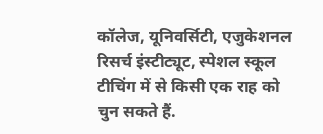कॉलेज, यूनिवर्सिटी, एजुकेशनल रिसर्च इंस्टीट्यूट, स्पेशल स्कूल टीचिंग में से किसी एक राह को चुन सकते हैं.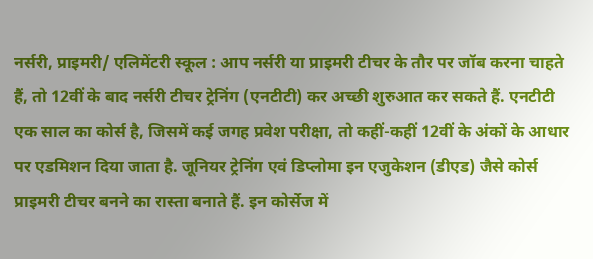नर्सरी, प्राइमरी/ एलिमेंटरी स्कूल : आप नर्सरी या प्राइमरी टीचर के तौर पर जॉब करना चाहते हैं, तो 12वीं के बाद नर्सरी टीचर ट्रेनिंग (एनटीटी) कर अच्छी शुरुआत कर सकते हैं. एनटीटी एक साल का कोर्स है, जिसमें कई जगह प्रवेश परीक्षा, तो कहीं-कहीं 12वीं के अंकों के आधार पर एडमिशन दिया जाता है. जूनियर ट्रेनिंग एवं डिप्लोमा इन एजुकेशन (डीएड) जैसे कोर्स प्राइमरी टीचर बनने का रास्ता बनाते हैं. इन कोर्सेज में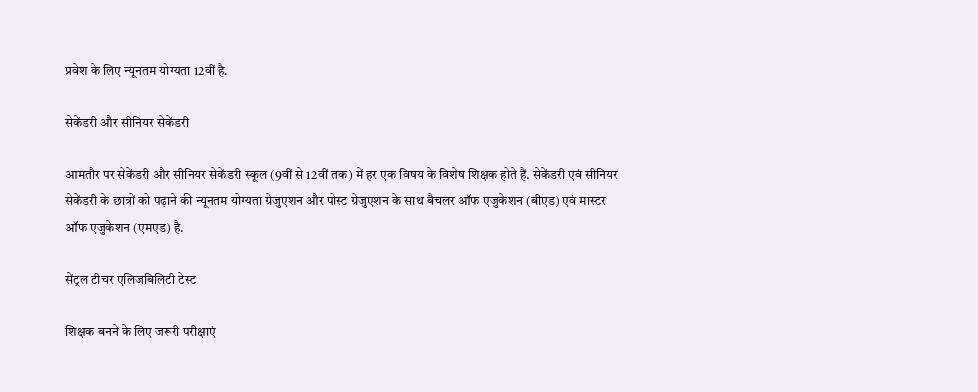प्रवेश के लिए न्यूनतम योग्यता 12वीं है.

सेकेंडरी और सीनियर सेकेंडरी

आमतौर पर सेकेंडरी और सीनियर सेकेंडरी स्कूल (9वीं से 12वीं तक) में हर एक विषय के विशेष शिक्षक होते हैं. सेकेंडरी एवं सीनियर सेकेंडरी के छात्रों को पढ़ाने की न्यूनतम योग्यता ग्रेजुएशन और पोस्ट ग्रेजुएशन के साथ बैचलर ऑफ एजुकेशन (बीएड) एवं मास्टर ऑफ एजुकेशन (एमएड) है.

सेंट्रल टीचर एलिजबिलिटी टेस्ट

शिक्षक बनने के लिए जरूरी परीक्षाएं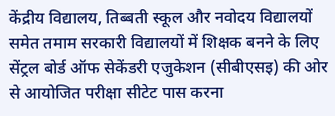केंद्रीय विद्यालय, तिब्बती स्कूल और नवोदय विद्यालयों समेत तमाम सरकारी विद्यालयों में शिक्षक बनने के लिए सेंट्रल बोर्ड ऑफ सेकेंडरी एजुकेशन (सीबीएसइ) की ओर से आयोजित परीक्षा सीटेट पास करना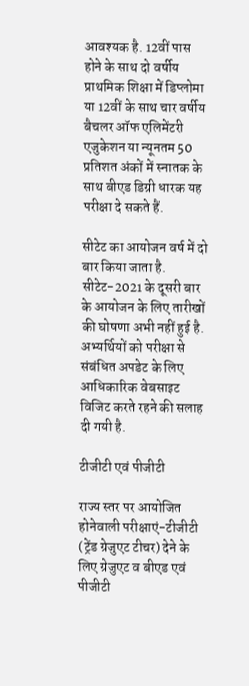आवश्यक है. 12वीं पास होने के साथ दो वर्षीय प्राथमिक शिक्षा में डिप्लोमा या 12वीं के साथ चार वर्षीय बैचलर ऑफ एलिमेंटरी एजुकेशन या न्यूनतम 50 प्रतिशत अंकों में स्नातक के साथ बीएड डिग्री धारक यह परीक्षा दे सकते हैं.

सीटेट का आयोजन वर्ष में दो बार किया जाता है. सीटेट-2021 के दूसरी बार के आयोजन के लिए तारीखों की घोषणा अभी नहीं हुई है. अभ्यर्थियों को परीक्षा से संबंधित अपडेट के लिए आधिकारिक वेबसाइट विजिट करते रहने की सलाह दी गयी है.

टीजीटी एवं पीजीटी

राज्य स्तर पर आयोजित होनेवाली परीक्षाएं-टीजीटी (ट्रेंड ग्रेजुएट टीचर) देने के लिए ग्रेजुएट व बीएड एवं पीजीटी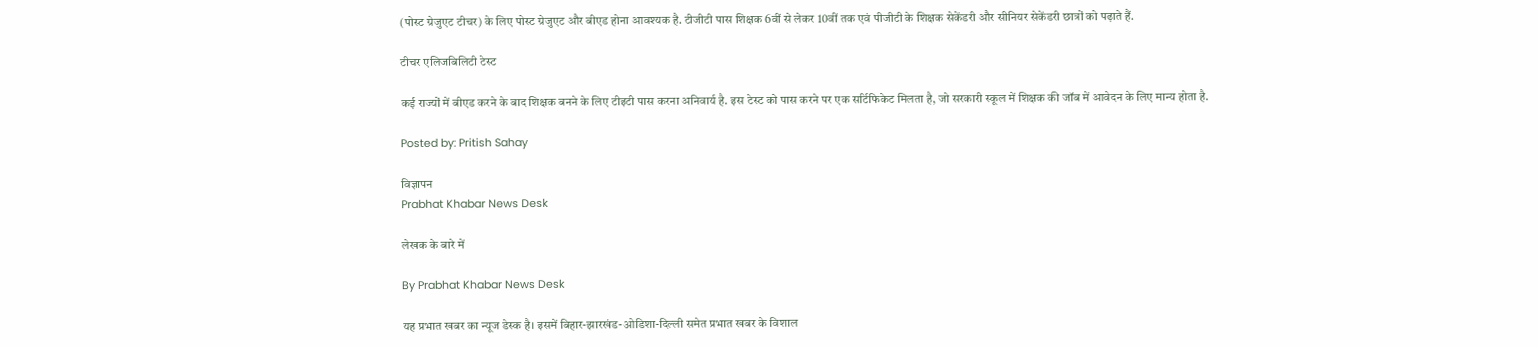(पोस्ट ग्रेजुएट टीचर) के लिए पोस्ट ग्रेजुएट और बीएड होना आवश्यक है. टीजीटी पास शिक्षक 6वीं से लेकर 10वीं तक एवं पीजीटी के शिक्षक सेकेंडरी और सीनियर सेकेंडरी छात्रों को पढ़ाते हैं.

टीचर एलिजबिलिटी टेस्ट

कई राज्यों में बीएड करने के बाद शिक्षक बनने के लिए टीइटी पास करना अनिवार्य है. इस टेस्ट को पास करने पर एक सर्टिफिकेट मिलता है, जो सरकारी स्कूल में शिक्षक की जॉब में आवेदन के लिए मान्य होता है.

Posted by: Pritish Sahay

विज्ञापन
Prabhat Khabar News Desk

लेखक के बारे में

By Prabhat Khabar News Desk

यह प्रभात खबर का न्यूज डेस्क है। इसमें बिहार-झारखंड-ओडिशा-दिल्‍ली समेत प्रभात खबर के विशाल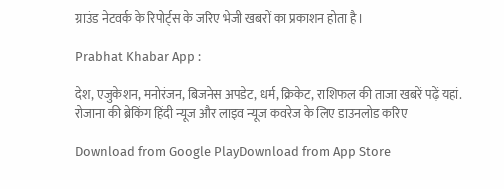ग्राउंड नेटवर्क के रिपोर्ट्स के जरिए भेजी खबरों का प्रकाशन होता है।

Prabhat Khabar App :

देश, एजुकेशन, मनोरंजन, बिजनेस अपडेट, धर्म, क्रिकेट, राशिफल की ताजा खबरें पढ़ें यहां. रोजाना की ब्रेकिंग हिंदी न्यूज और लाइव न्यूज कवरेज के लिए डाउनलोड करिए

Download from Google PlayDownload from App Store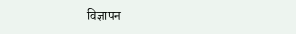विज्ञापन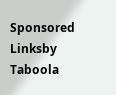Sponsored Linksby Taboola